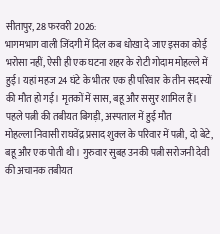सीतापुर, 28 फरवरी 2026:
भागमभाग वाली जिंदगी में दिल कब धोखा दे जाए इसका कोई भरोसा नहीं, ऐसी ही एक घटना शहर के रोटी गोदाम मोहल्ले में हुई। यहां महज 24 घंटे के भीतर एक ही परिवार के तीन सदस्यों की मौत हो गई। मृतकों में सास, बहू और ससुर शामिल हैं।
पहले पत्नी की तबीयत बिगड़ी, अस्पताल में हुई मौत
मोहल्ला निवासी राघवेंद्र प्रसाद शुक्ल के परिवार में पत्नी, दो बेटे, बहू और एक पोती थी। गुरुवार सुबह उनकी पत्नी सरोजनी देवी की अचानक तबीयत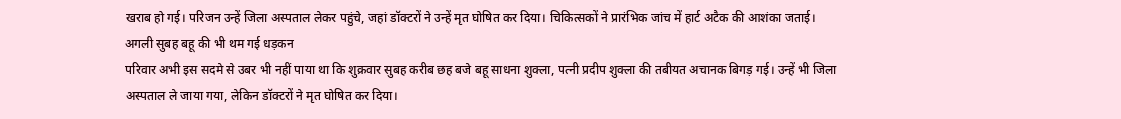खराब हो गई। परिजन उन्हें जिला अस्पताल लेकर पहुंचे, जहां डॉक्टरों ने उन्हें मृत घोषित कर दिया। चिकित्सकों ने प्रारंभिक जांच में हार्ट अटैक की आशंका जताई।
अगली सुबह बहू की भी थम गई धड़कन
परिवार अभी इस सदमे से उबर भी नहीं पाया था कि शुक्रवार सुबह करीब छह बजे बहू साधना शुक्ला, पत्नी प्रदीप शुक्ला की तबीयत अचानक बिगड़ गई। उन्हें भी जिला अस्पताल ले जाया गया, लेकिन डॉक्टरों ने मृत घोषित कर दिया।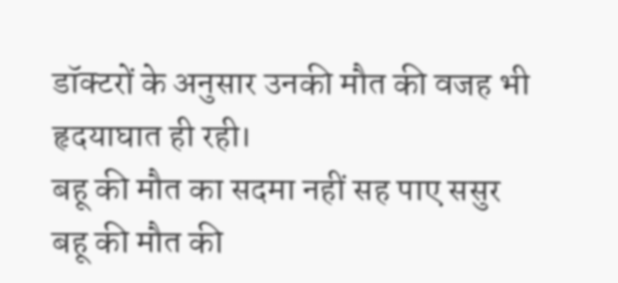डॉक्टरों के अनुसार उनकी मौत की वजह भी हृदयाघात ही रही।
बहू की मौत का सदमा नहीं सह पाए ससुर
बहू की मौत की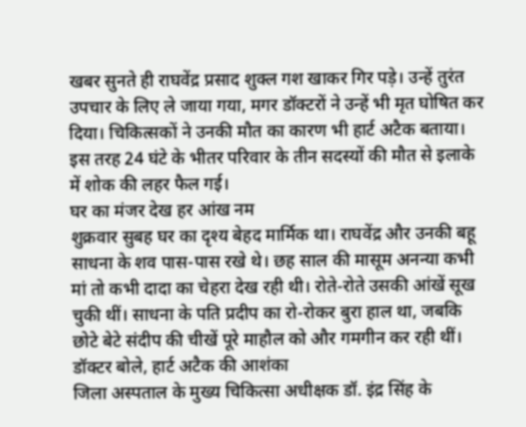खबर सुनते ही राघवेंद्र प्रसाद शुक्ल गश खाकर गिर पड़े। उन्हें तुरंत उपचार के लिए ले जाया गया, मगर डॉक्टरों ने उन्हें भी मृत घोषित कर दिया। चिकित्सकों ने उनकी मौत का कारण भी हार्ट अटैक बताया। इस तरह 24 घंटे के भीतर परिवार के तीन सदस्यों की मौत से इलाके में शोक की लहर फैल गई।
घर का मंजर देख हर आंख नम
शुक्रवार सुबह घर का दृश्य बेहद मार्मिक था। राघवेंद्र और उनकी बहू साधना के शव पास-पास रखे थे। छह साल की मासूम अनन्या कभी मां तो कभी दादा का चेहरा देख रही थी। रोते-रोते उसकी आंखें सूख चुकी थीं। साधना के पति प्रदीप का रो-रोकर बुरा हाल था, जबकि छोटे बेटे संदीप की चीखें पूरे माहौल को और गमगीन कर रही थीं।
डॉक्टर बोले, हार्ट अटैक की आशंका
जिला अस्पताल के मुख्य चिकित्सा अधीक्षक डॉ. इंद्र सिंह के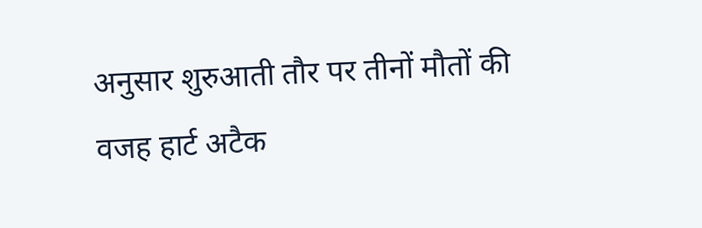अनुसार शुरुआती तौर पर तीनों मौतों की वजह हार्ट अटैक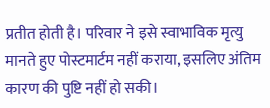प्रतीत होती है। परिवार ने इसे स्वाभाविक मृत्यु मानते हुए पोस्टमार्टम नहीं कराया, इसलिए अंतिम कारण की पुष्टि नहीं हो सकी।